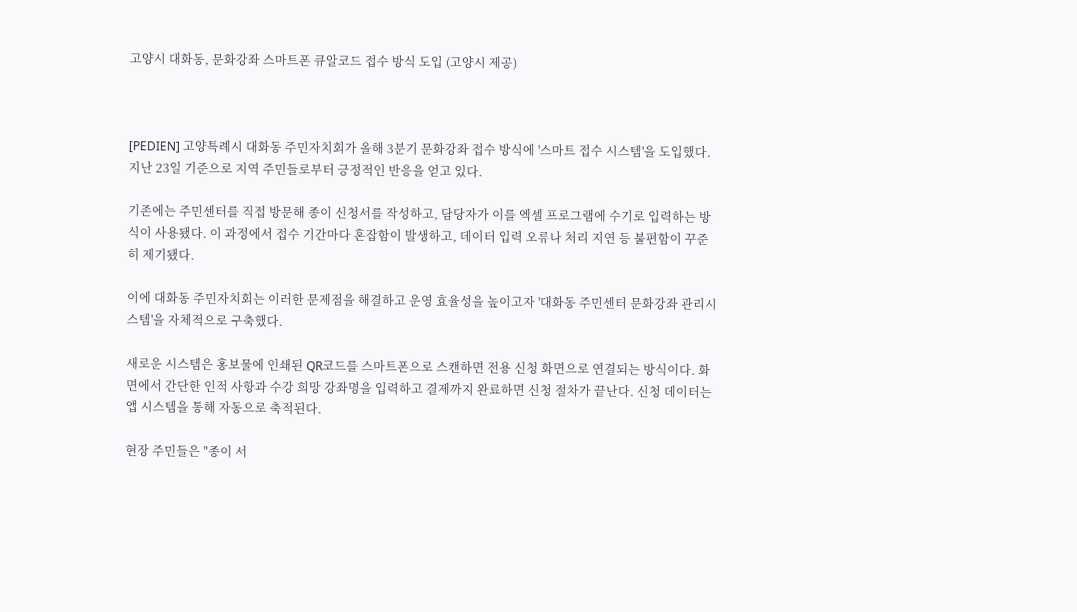고양시 대화동, 문화강좌 스마트폰 큐알코드 접수 방식 도입 (고양시 제공)



[PEDIEN] 고양특례시 대화동 주민자치회가 올해 3분기 문화강좌 접수 방식에 '스마트 접수 시스템'을 도입했다. 지난 23일 기준으로 지역 주민들로부터 긍정적인 반응을 얻고 있다.

기존에는 주민센터를 직접 방문해 종이 신청서를 작성하고, 담당자가 이를 엑셀 프로그램에 수기로 입력하는 방식이 사용됐다. 이 과정에서 접수 기간마다 혼잡함이 발생하고, 데이터 입력 오류나 처리 지연 등 불편함이 꾸준히 제기됐다.

이에 대화동 주민자치회는 이러한 문제점을 해결하고 운영 효율성을 높이고자 '대화동 주민센터 문화강좌 관리시스템'을 자체적으로 구축했다.

새로운 시스템은 홍보물에 인쇄된 QR코드를 스마트폰으로 스캔하면 전용 신청 화면으로 연결되는 방식이다. 화면에서 간단한 인적 사항과 수강 희망 강좌명을 입력하고 결제까지 완료하면 신청 절차가 끝난다. 신청 데이터는 앱 시스템을 통해 자동으로 축적된다.

현장 주민들은 "종이 서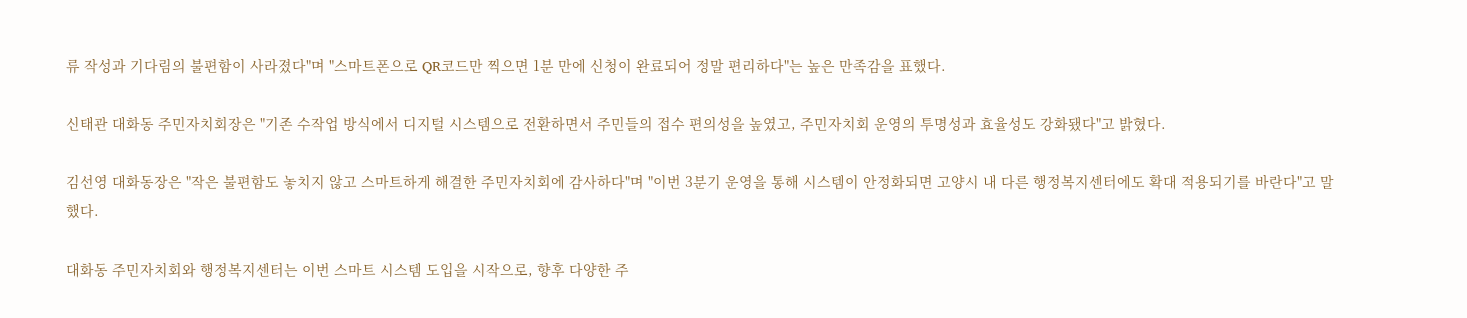류 작성과 기다림의 불편함이 사라졌다"며 "스마트폰으로 QR코드만 찍으면 1분 만에 신청이 완료되어 정말 편리하다"는 높은 만족감을 표했다.

신태관 대화동 주민자치회장은 "기존 수작업 방식에서 디지털 시스템으로 전환하면서 주민들의 접수 편의성을 높였고, 주민자치회 운영의 투명성과 효율성도 강화됐다"고 밝혔다.

김선영 대화동장은 "작은 불편함도 놓치지 않고 스마트하게 해결한 주민자치회에 감사하다"며 "이번 3분기 운영을 통해 시스템이 안정화되면 고양시 내 다른 행정복지센터에도 확대 적용되기를 바란다"고 말했다.

대화동 주민자치회와 행정복지센터는 이번 스마트 시스템 도입을 시작으로, 향후 다양한 주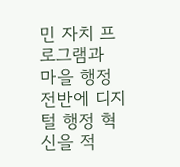민 자치 프로그램과 마을 행정 전반에 디지털 행정 혁신을 적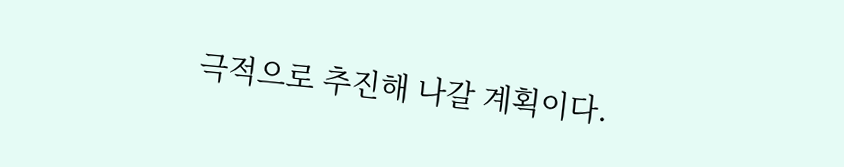극적으로 추진해 나갈 계획이다.